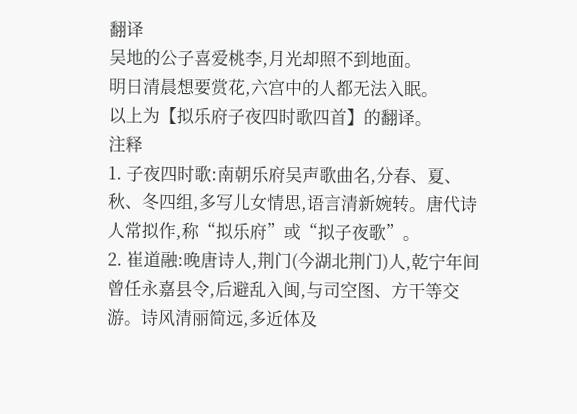翻译
吴地的公子喜爱桃李,月光却照不到地面。
明日清晨想要赏花,六宫中的人都无法入眠。
以上为【拟乐府子夜四时歌四首】的翻译。
注释
1. 子夜四时歌:南朝乐府吴声歌曲名,分春、夏、秋、冬四组,多写儿女情思,语言清新婉转。唐代诗人常拟作,称“拟乐府”或“拟子夜歌”。
2. 崔道融:晚唐诗人,荆门(今湖北荆门)人,乾宁年间曾任永嘉县令,后避乱入闽,与司空图、方干等交游。诗风清丽简远,多近体及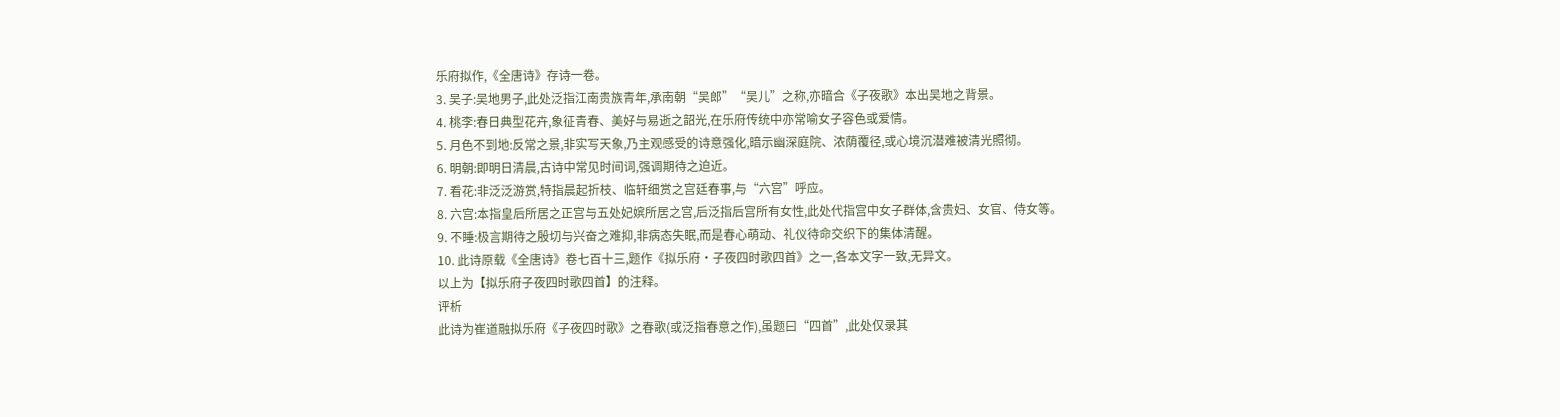乐府拟作,《全唐诗》存诗一卷。
3. 吴子:吴地男子,此处泛指江南贵族青年,承南朝“吴郎”“吴儿”之称,亦暗合《子夜歌》本出吴地之背景。
4. 桃李:春日典型花卉,象征青春、美好与易逝之韶光,在乐府传统中亦常喻女子容色或爱情。
5. 月色不到地:反常之景,非实写天象,乃主观感受的诗意强化,暗示幽深庭院、浓荫覆径,或心境沉潜难被清光照彻。
6. 明朝:即明日清晨,古诗中常见时间词,强调期待之迫近。
7. 看花:非泛泛游赏,特指晨起折枝、临轩细赏之宫廷春事,与“六宫”呼应。
8. 六宫:本指皇后所居之正宫与五处妃嫔所居之宫,后泛指后宫所有女性,此处代指宫中女子群体,含贵妇、女官、侍女等。
9. 不睡:极言期待之殷切与兴奋之难抑,非病态失眠,而是春心萌动、礼仪待命交织下的集体清醒。
10. 此诗原载《全唐诗》卷七百十三,题作《拟乐府·子夜四时歌四首》之一,各本文字一致,无异文。
以上为【拟乐府子夜四时歌四首】的注释。
评析
此诗为崔道融拟乐府《子夜四时歌》之春歌(或泛指春意之作),虽题曰“四首”,此处仅录其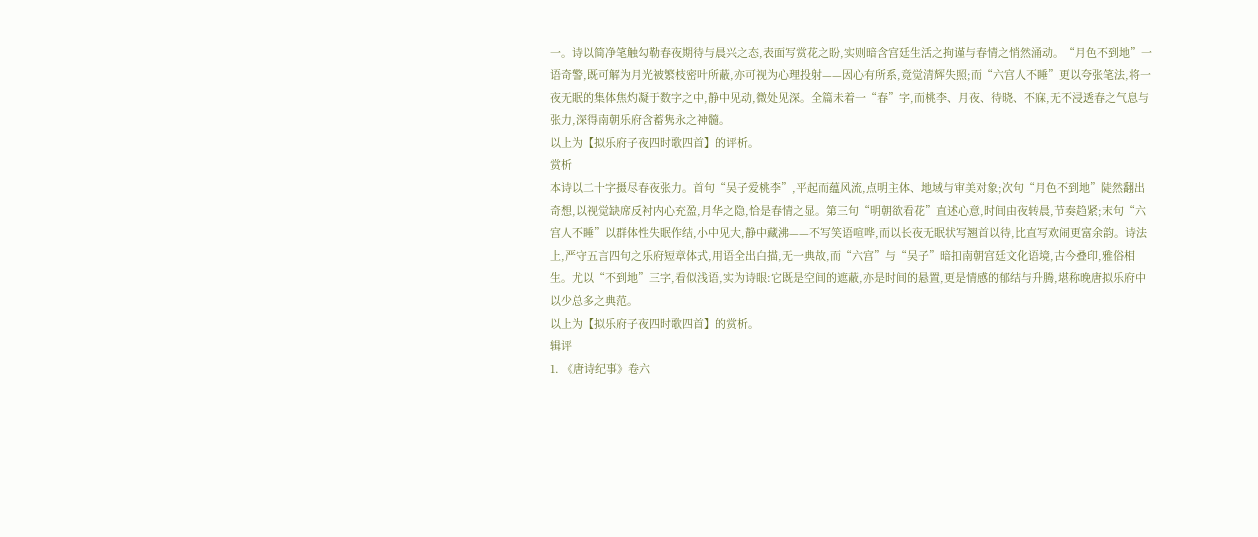一。诗以简净笔触勾勒春夜期待与晨兴之态,表面写赏花之盼,实则暗含宫廷生活之拘谨与春情之悄然涌动。“月色不到地”一语奇警,既可解为月光被繁枝密叶所蔽,亦可视为心理投射——因心有所系,竟觉清辉失照;而“六宫人不睡”更以夸张笔法,将一夜无眠的集体焦灼凝于数字之中,静中见动,微处见深。全篇未着一“春”字,而桃李、月夜、待晓、不寐,无不浸透春之气息与张力,深得南朝乐府含蓄隽永之神髓。
以上为【拟乐府子夜四时歌四首】的评析。
赏析
本诗以二十字摄尽春夜张力。首句“吴子爱桃李”,平起而蕴风流,点明主体、地域与审美对象;次句“月色不到地”陡然翻出奇想,以视觉缺席反衬内心充盈,月华之隐,恰是春情之显。第三句“明朝欲看花”直述心意,时间由夜转晨,节奏趋紧;末句“六宫人不睡”以群体性失眠作结,小中见大,静中藏沸——不写笑语喧哗,而以长夜无眠状写翘首以待,比直写欢闹更富余韵。诗法上,严守五言四句之乐府短章体式,用语全出白描,无一典故,而“六宫”与“吴子”暗扣南朝宫廷文化语境,古今叠印,雅俗相生。尤以“不到地”三字,看似浅语,实为诗眼:它既是空间的遮蔽,亦是时间的悬置,更是情感的郁结与升腾,堪称晚唐拟乐府中以少总多之典范。
以上为【拟乐府子夜四时歌四首】的赏析。
辑评
1. 《唐诗纪事》卷六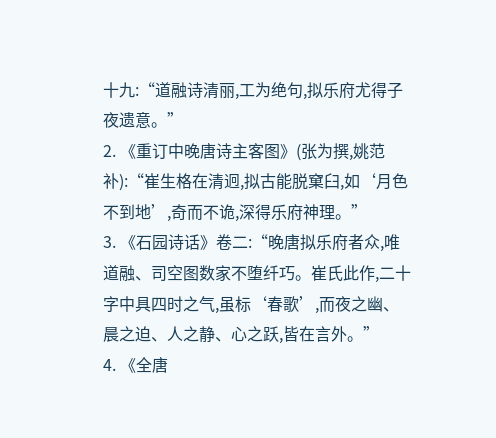十九:“道融诗清丽,工为绝句,拟乐府尤得子夜遗意。”
2. 《重订中晚唐诗主客图》(张为撰,姚范补):“崔生格在清迥,拟古能脱窠臼,如‘月色不到地’,奇而不诡,深得乐府神理。”
3. 《石园诗话》卷二:“晚唐拟乐府者众,唯道融、司空图数家不堕纤巧。崔氏此作,二十字中具四时之气,虽标‘春歌’,而夜之幽、晨之迫、人之静、心之跃,皆在言外。”
4. 《全唐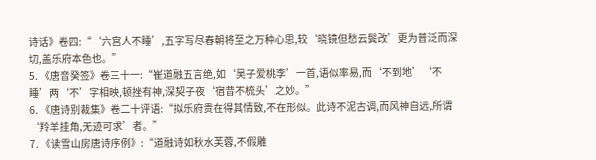诗话》卷四:“‘六宫人不睡’,五字写尽春朝将至之万种心思,较‘晓镜但愁云鬓改’更为普泛而深切,盖乐府本色也。”
5. 《唐音癸签》卷三十一:“崔道融五言绝,如‘吴子爱桃李’一首,语似率易,而‘不到地’‘不睡’两‘不’字相映,顿挫有神,深契子夜‘宿昔不梳头’之妙。”
6. 《唐诗别裁集》卷二十评语:“拟乐府贵在得其情致,不在形似。此诗不泥古调,而风神自远,所谓‘羚羊挂角,无迹可求’者。”
7. 《读雪山房唐诗序例》:“道融诗如秋水芙蓉,不假雕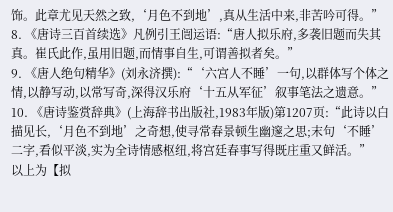饰。此章尤见天然之致,‘月色不到地’,真从生活中来,非苦吟可得。”
8. 《唐诗三百首续选》凡例引王闿运语:“唐人拟乐府,多袭旧题而失其真。崔氏此作,虽用旧题,而情事自生,可谓善拟者矣。”
9. 《唐人绝句精华》(刘永济撰):“‘六宫人不睡’一句,以群体写个体之情,以静写动,以常写奇,深得汉乐府‘十五从军征’叙事笔法之遗意。”
10. 《唐诗鉴赏辞典》(上海辞书出版社,1983年版)第1207页:“此诗以白描见长,‘月色不到地’之奇想,使寻常春景顿生幽邃之思;末句‘不睡’二字,看似平淡,实为全诗情感枢纽,将宫廷春事写得既庄重又鲜活。”
以上为【拟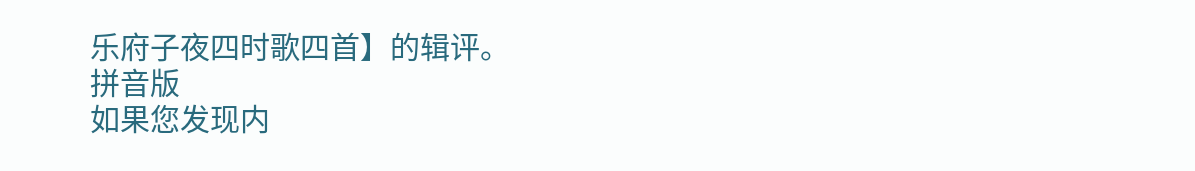乐府子夜四时歌四首】的辑评。
拼音版
如果您发现内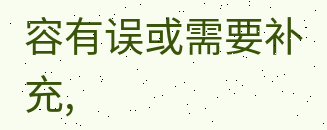容有误或需要补充,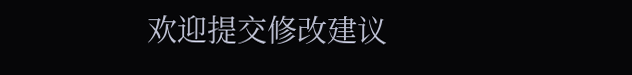欢迎提交修改建议